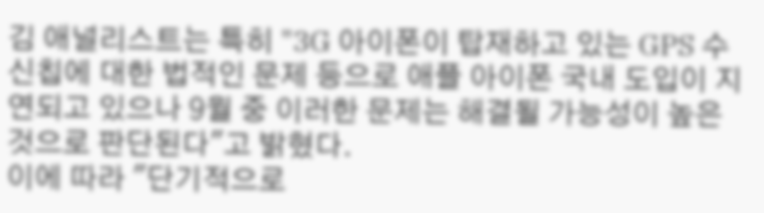김 애널리스트는 특히 "3G 아이폰이 탑재하고 있는 GPS 수신칩에 대한 법적인 문제 등으로 애플 아이폰 국내 도입이 지연되고 있으나 9월 중 이러한 문제는 해결될 가능성이 높은 것으로 판단된다"고 밝혔다.
이에 따라 "단기적으로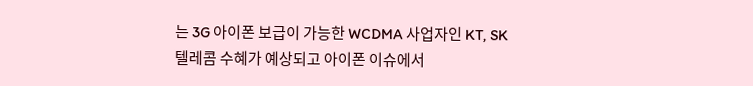는 3G 아이폰 보급이 가능한 WCDMA 사업자인 KT, SK텔레콤 수혜가 예상되고 아이폰 이슈에서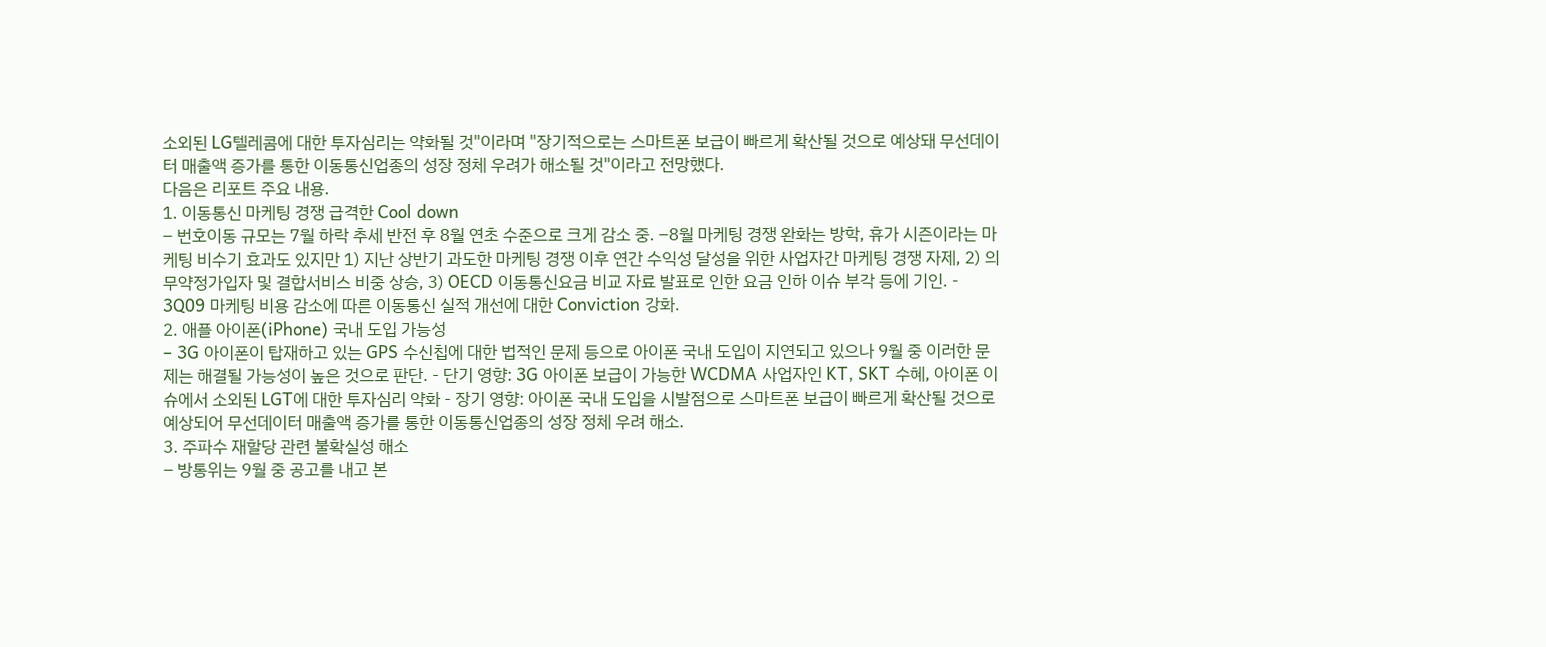소외된 LG텔레콤에 대한 투자심리는 약화될 것"이라며 "장기적으로는 스마트폰 보급이 빠르게 확산될 것으로 예상돼 무선데이터 매출액 증가를 통한 이동통신업종의 성장 정체 우려가 해소될 것"이라고 전망했다.
다음은 리포트 주요 내용.
1. 이동통신 마케팅 경쟁 급격한 Cool down
– 번호이동 규모는 7월 하락 추세 반전 후 8월 연초 수준으로 크게 감소 중. –8월 마케팅 경쟁 완화는 방학, 휴가 시즌이라는 마케팅 비수기 효과도 있지만 1) 지난 상반기 과도한 마케팅 경쟁 이후 연간 수익성 달성을 위한 사업자간 마케팅 경쟁 자제, 2) 의무약정가입자 및 결합서비스 비중 상승, 3) OECD 이동통신요금 비교 자료 발표로 인한 요금 인하 이슈 부각 등에 기인. - 3Q09 마케팅 비용 감소에 따른 이동통신 실적 개선에 대한 Conviction 강화.
2. 애플 아이폰(iPhone) 국내 도입 가능성
– 3G 아이폰이 탑재하고 있는 GPS 수신칩에 대한 법적인 문제 등으로 아이폰 국내 도입이 지연되고 있으나 9월 중 이러한 문제는 해결될 가능성이 높은 것으로 판단. - 단기 영향: 3G 아이폰 보급이 가능한 WCDMA 사업자인 KT, SKT 수혜, 아이폰 이슈에서 소외된 LGT에 대한 투자심리 약화 - 장기 영향: 아이폰 국내 도입을 시발점으로 스마트폰 보급이 빠르게 확산될 것으로 예상되어 무선데이터 매출액 증가를 통한 이동통신업종의 성장 정체 우려 해소.
3. 주파수 재할당 관련 불확실성 해소
– 방통위는 9월 중 공고를 내고 본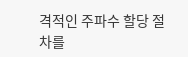격적인 주파수 할당 절차를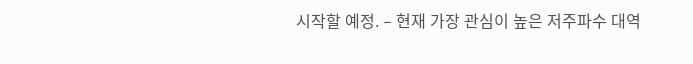시작할 예정. – 현재 가장 관심이 높은 저주파수 대역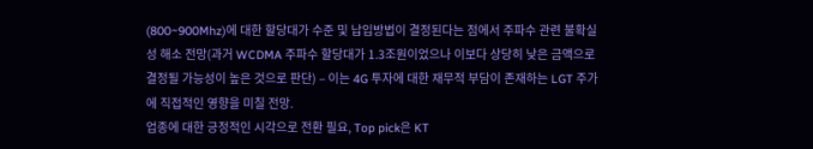(800~900Mhz)에 대한 할당대가 수준 및 납입방법이 결정된다는 점에서 주파수 관련 불확실성 해소 전망(과거 WCDMA 주파수 할당대가 1.3조원이었으나 이보다 상당히 낮은 금액으로 결정될 가능성이 높은 것으로 판단) – 이는 4G 투자에 대한 재무적 부담이 존재하는 LGT 주가에 직접적인 영향을 미칠 전망.
업종에 대한 긍정적인 시각으로 전환 필요, Top pick은 KT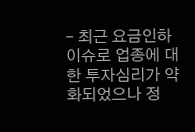– 최근 요금인하 이슈로 업종에 대한 투자심리가 약화되었으나 정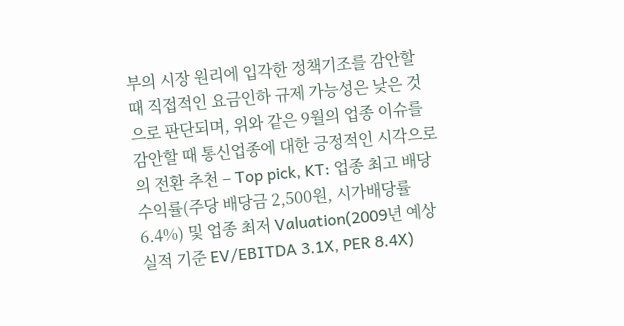부의 시장 원리에 입각한 정책기조를 감안할 때 직접적인 요금인하 규제 가능성은 낮은 것으로 판단되며, 위와 같은 9월의 업종 이슈를 감안할 때 통신업종에 대한 긍정적인 시각으로의 전환 추천 – Top pick, KT: 업종 최고 배당수익률(주당 배당금 2,500원, 시가배당률 6.4%) 및 업종 최저 Valuation(2009년 예상 실적 기준 EV/EBITDA 3.1X, PER 8.4X)